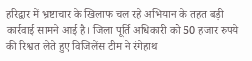हरिद्वार में भ्रष्टाचार के खिलाफ चल रहे अभियान के तहत बड़ी कार्रवाई सामने आई है। जिला पूर्ति अधिकारी को 50 हजार रुपये की रिश्वत लेते हुए विजिलेंस टीम ने रंगेहाथ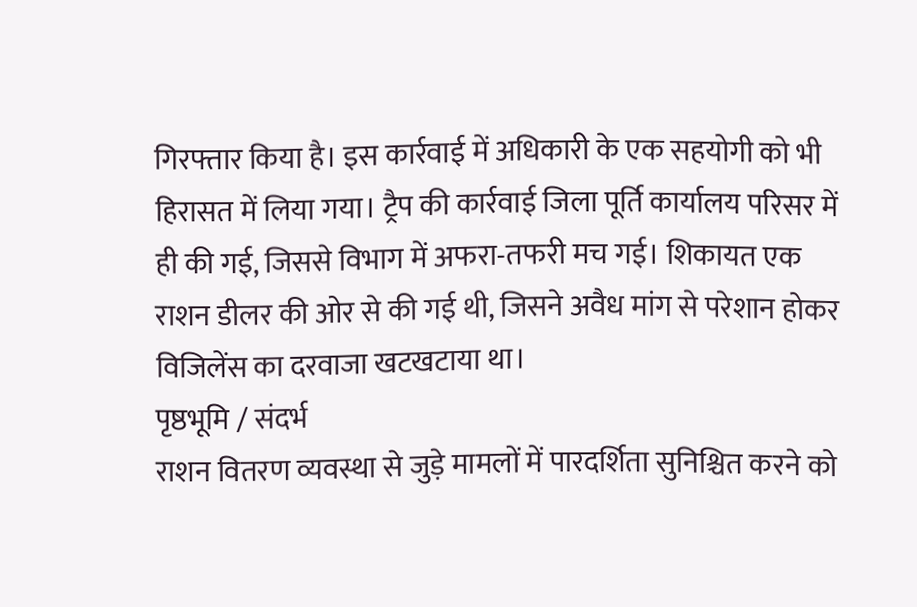गिरफ्तार किया है। इस कार्रवाई में अधिकारी के एक सहयोगी को भी हिरासत में लिया गया। ट्रैप की कार्रवाई जिला पूर्ति कार्यालय परिसर में ही की गई, जिससे विभाग में अफरा-तफरी मच गई। शिकायत एक राशन डीलर की ओर से की गई थी, जिसने अवैध मांग से परेशान होकर विजिलेंस का दरवाजा खटखटाया था।
पृष्ठभूमि / संदर्भ
राशन वितरण व्यवस्था से जुड़े मामलों में पारदर्शिता सुनिश्चित करने को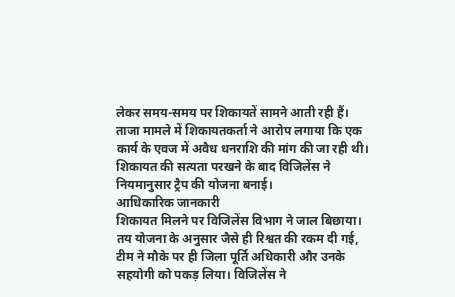लेकर समय-समय पर शिकायतें सामने आती रही हैं। ताजा मामले में शिकायतकर्ता ने आरोप लगाया कि एक कार्य के एवज में अवैध धनराशि की मांग की जा रही थी। शिकायत की सत्यता परखने के बाद विजिलेंस ने नियमानुसार ट्रैप की योजना बनाई।
आधिकारिक जानकारी
शिकायत मिलने पर विजिलेंस विभाग ने जाल बिछाया। तय योजना के अनुसार जैसे ही रिश्वत की रकम दी गई, टीम ने मौके पर ही जिला पूर्ति अधिकारी और उनके सहयोगी को पकड़ लिया। विजिलेंस ने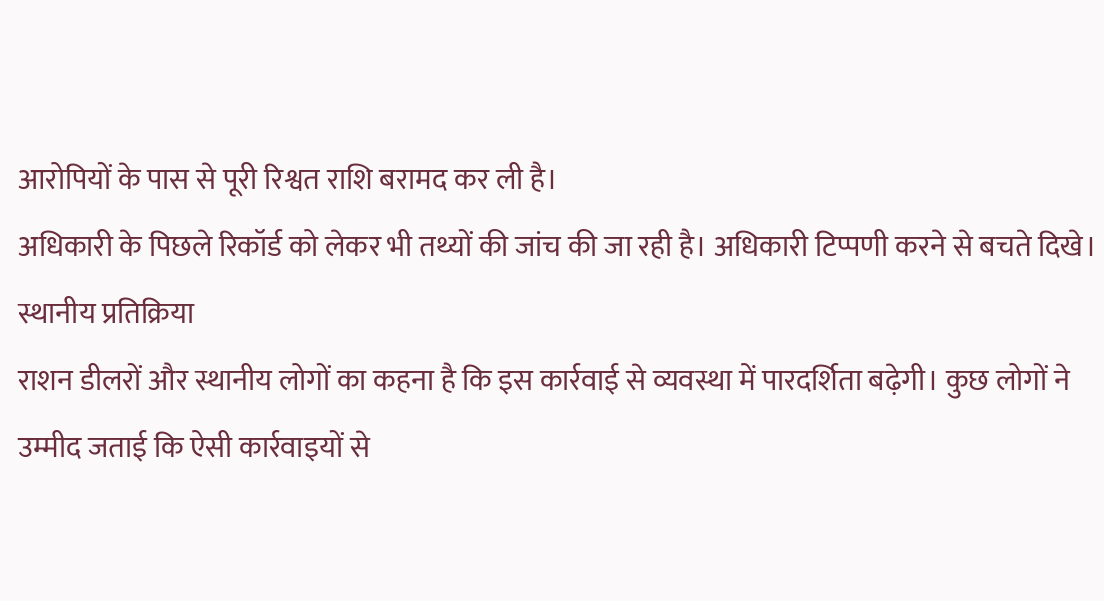आरोपियों के पास से पूरी रिश्वत राशि बरामद कर ली है।
अधिकारी के पिछले रिकॉर्ड को लेकर भी तथ्यों की जांच की जा रही है। अधिकारी टिप्पणी करने से बचते दिखे।
स्थानीय प्रतिक्रिया
राशन डीलरों और स्थानीय लोगों का कहना है कि इस कार्रवाई से व्यवस्था में पारदर्शिता बढ़ेगी। कुछ लोगों ने उम्मीद जताई कि ऐसी कार्रवाइयों से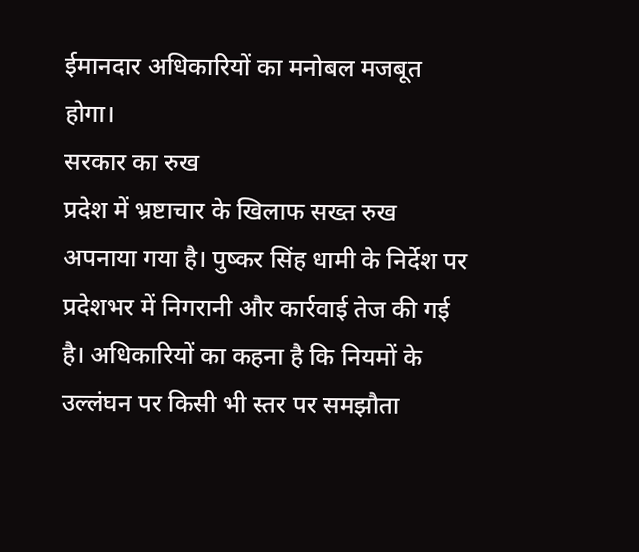ईमानदार अधिकारियों का मनोबल मजबूत होगा।
सरकार का रुख
प्रदेश में भ्रष्टाचार के खिलाफ सख्त रुख अपनाया गया है। पुष्कर सिंह धामी के निर्देश पर प्रदेशभर में निगरानी और कार्रवाई तेज की गई है। अधिकारियों का कहना है कि नियमों के उल्लंघन पर किसी भी स्तर पर समझौता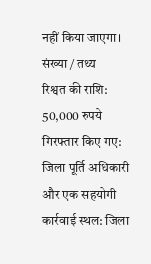नहीं किया जाएगा।
संख्या / तथ्य
रिश्वत की राशि: 50,000 रुपये
गिरफ्तार किए गए: जिला पूर्ति अधिकारी और एक सहयोगी
कार्रवाई स्थल: जिला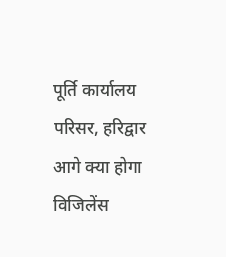पूर्ति कार्यालय परिसर, हरिद्वार
आगे क्या होगा
विजिलेंस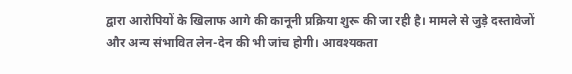द्वारा आरोपियों के खिलाफ आगे की कानूनी प्रक्रिया शुरू की जा रही है। मामले से जुड़े दस्तावेजों और अन्य संभावित लेन-देन की भी जांच होगी। आवश्यकता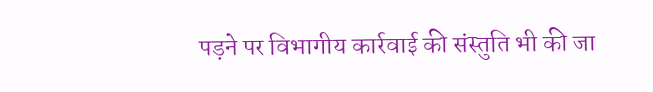पड़ने पर विभागीय कार्रवाई की संस्तुति भी की जा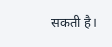सकती है।